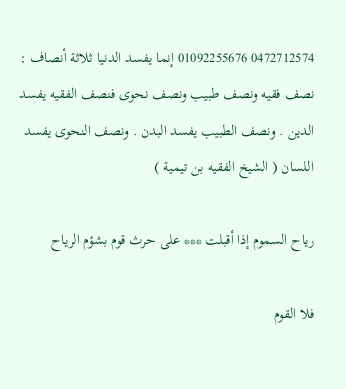0472712574 01092255676 إنما يفسد الدنيا ثلاثة أنصاف : نصف فقيه ونصف طبيب ونصف نحوى فنصف الفقيه يفسد الدين . ونصف الطبيب يفسد البدن . ونصف النحوى يفسد اللسان ( الشيخ الفقيه بن تيمية )

رياح السموم إذا أقبلت *** على حرث قوم بشؤم الرياح

فلا القوم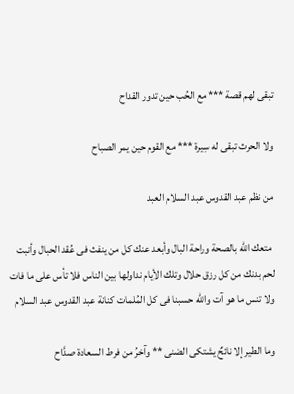تبقى لهم قصة *** مع الحُب حين تدور القداح

ولا الحرث تبقى له سِيرة *** مع القوم حين يمر الصباح

من نظم عبد القدوس عبد السلام العبد

 متعك الله بالصحة وراحة البال وأبعد عنك كل من ينفث فى عُقد الحبال وأنبت لحم بدنك من كل رزق حلال وتلك الأيام نداولها بين الناس فلا تأس على ما فات ولا تنس ما هو آت والله حسبنا فى كل المُلمات كنانة عبد القدوس عبد السلام

وما الطير إلا نائحٌ يشتكى الضنى ** وآخرُ من فرط السعادة صدَّاح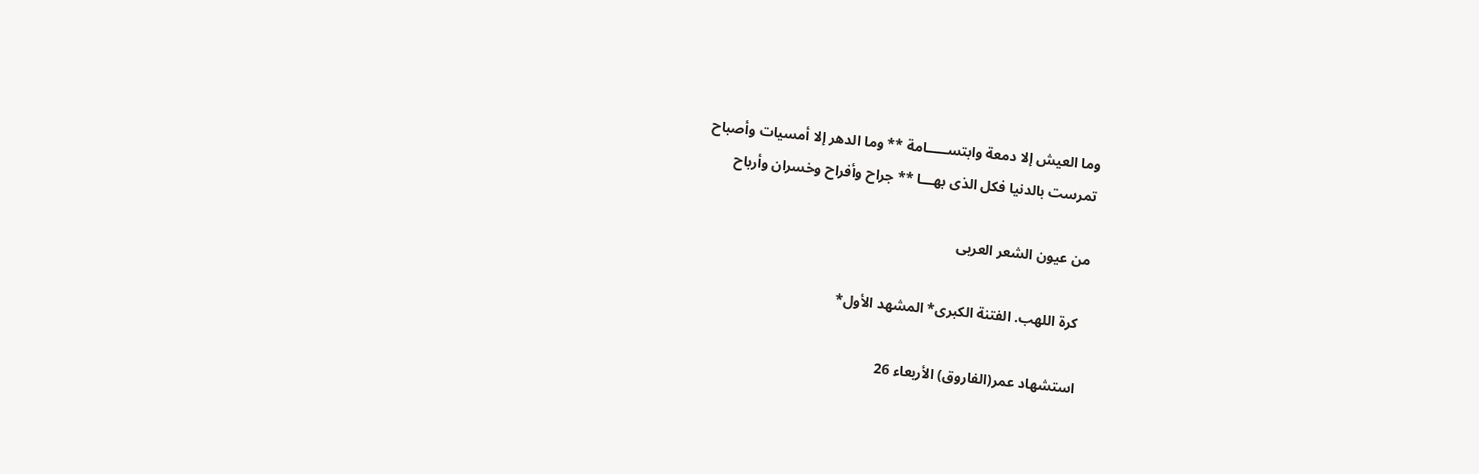وما العيش إلا دمعة وابتســـــامة ** وما الدهر إلا أمسيات وأصباح
تمرست بالدنيا فكل الذى بهـــا ** جراح وأفراح وخسران وأرباح

من عيون الشعر العربى

  كرة اللهب. الفتنة الكبرى* المشهد الأول*

 استشهاد عمر(الفاروق) الأربعاء 26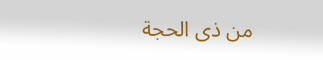من ذى الحجة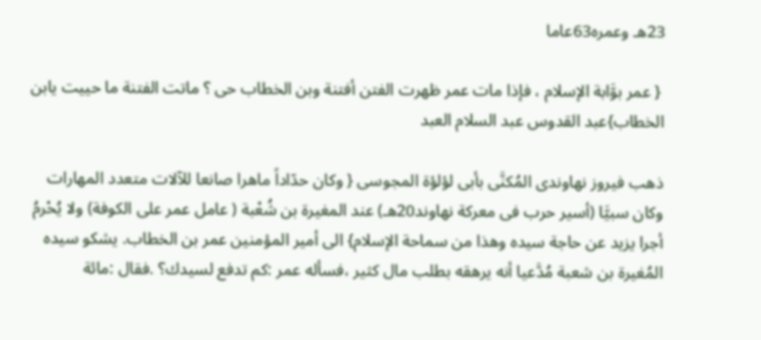23هـ وعمره63عاما

 { عمر بوَّابة الإسلام ، فإذا مات عمر ظهرت الفتن أفتنة وبن الخطاب حى ؟ ماتت الفتنة ما حييت يابن الخطاب}عبد القدوس عبد السلام العبد

ذهب فيروز نهاوندى المُكنَّى بأبى لؤلؤة المجوسى { وكان حدّاداً ماهرا صانعا للآلات متعدد المهارات وكان سبيَّا (أسير حرب فى معركة نهاوند20هـ) عند المغيرة بن شُعْبة ( عامل عمر على الكوفة) ولا يُحْرمُ أجرا يزيد عن حاجة سيده وهذا من سماحة الإسلام} الى أمير المؤمنين عمر بن الخطاب. يشكو سيده المُغيرة بن شعبة مُدَّعيا أنه يرهقه بطلب مال كثير ،فسأله عمر :كم تدفع لسيدك؟ .فقال :مائة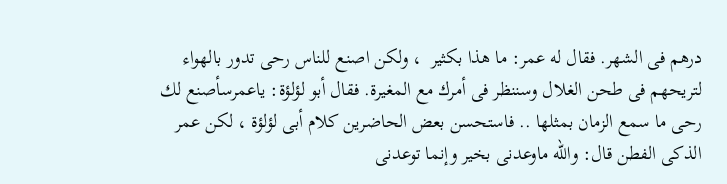درهم فى الشهر. فقال له عمر: ما هذا بكثير  ، ولكن اصنع للناس رحى تدور بالهواء لتريحهم فى طحن الغلال وسننظر فى أمرك مع المغيرة. فقال أبو لؤلؤة: ياعمرسأصنع لك رحى ما سمع الزمان بمثلها .. فاستحسن بعض الحاضرين كلام أبى لؤلؤة ، لكن عمر الذكى الفطن قال: والله ماوعدنى بخير وإنما توعدنى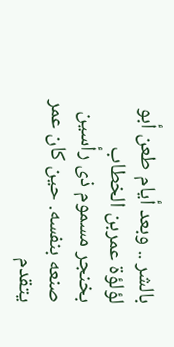بالشر .. وبعد أيام طعن أبو لؤلؤة عمربن الخطاب بخنجر مسموم ذى رأسين صنعه بنفسه. حين كان عمر يتقدم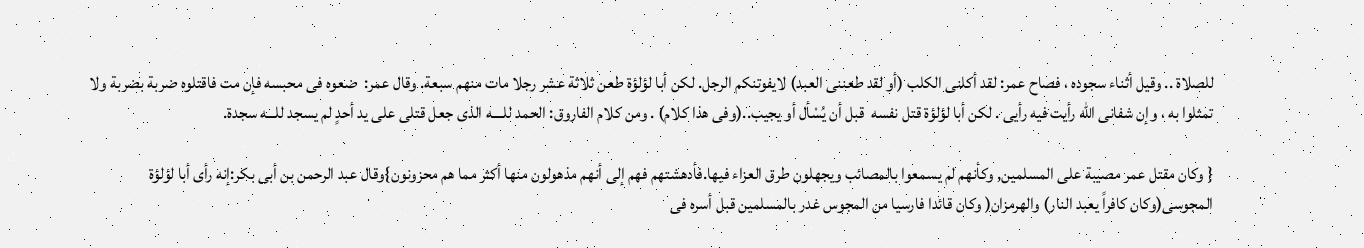للصلاة .. وقيل أثناء سجوده ، فصاح عمر: لقد أكلنى الكلب (أو لقد طعننى العبد) لايفوتنكم الرجل. لكن أبا لؤلؤة طعن ثلاثة عشر رجلا مات منهم سبعة. وقال عمر:  ضعوه فى محبسه فإن مت فاقتلوه ضربة بضربة ولا تمثلوا به ، وإن شفانى الله رأيت فيه رأيى . لكن أبا لؤلؤة قتل نفسه  قبل أن يُسْأل أو يجيب..(وفى هذا كلام) . ومن كلام الفاروق: الحمد للــــه الذى جعل قتلى على يد أحدٍ لم يسجد للـــه سجدة.

{ وكان مقتل عمر مصيبة على المسلمين, وكأنهم لم يسمعوا بالمصائب ويجهلون طرق العزاء فيها.فأدهشتهم فهم إلى أنهم مذهولون منها أكثر مما هم محزونون}وقال عبد الرحمن بن أبى بكر:إنه رأى أبا لؤلؤة المجوسى(وكان كافراً يعبد النار) والهرمزان( وكان قائدا فارسيا من المجوس غدر بالمسلمين قبل أسره فى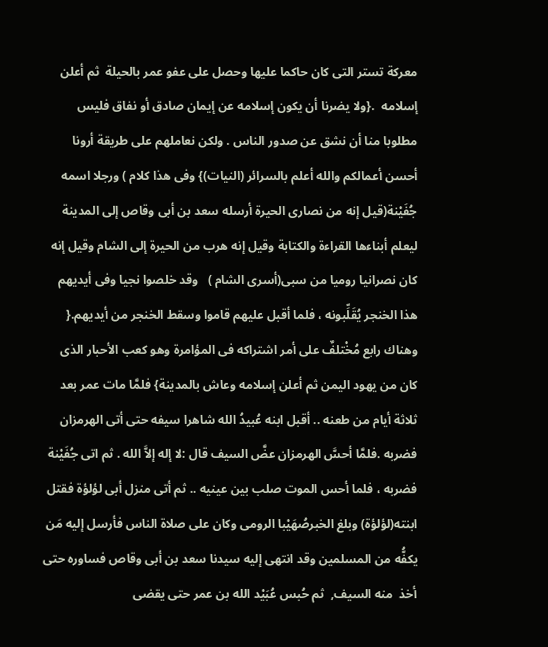معركة تستر التى كان حاكما عليها وحصل على عفو عمر بالحيلة  ثم أعلن إسلامه  .{ولا يضرنا أن يكون إسلامه عن إيمان صادق أو نفاق فليس مطلوبا منا أن نشق عن صدور الناس . ولكن نعاملهم على طريقة أرونا أحسن أعمالكم والله أعلم بالسرائر (النيات)} وفى هذا كلام ) ورجلا اسمه جُفَيْنة(قيل إنه من نصارى الحيرة أرسله سعد بن أبى وقاص إلى المدينة ليعلم أبناءها القراءة والكتابة وقيل إنه هرب من الحيرة إلى الشام وقيل إنه كان نصرانيا روميا من سبى(أسرى الشام )   وقد خلصوا نجيا وفى أيديهم هذا الخنجر يُقَلِّبونه ، فلما أقبل عليهم قاموا وسقط الخنجر من أيديهم.{ وهناك رابع مُخْتلفٌ على أمر اشتراكه فى المؤامرة وهو كعب الأحبار الذى كان من يهود اليمن ثم أعلن إسلامه وعاش بالمدينة} فلمَّا مات عمر بعد ثلاثة أيام من طعنه .. أقبل ابنه عُبيدُ الله شاهرا سيفه حتى أتى الهرمزان فضربه .فلمَّا أحسَّ الهرمزان عضَّ السيف قال :لا إله إلاَّ الله . ثم اتى جُفَيْنة فضربه ، فلما أحس الموت صلب بين عينيه .. ثم أتى منزل أبى لؤلؤة فقتل ابنته(لؤلؤة) وبلغ الخبرصُهَيْبا الرومى وكان على صلاة الناس فأرسل إليه مَن يكفُّه من المسلمين وقد انتهى إليه سيدنا سعد بن أبى وقاص فساوره حتى أخذ  منه السيف,  ثم حُبس عُبَيْد الله بن عمر حتى يقضى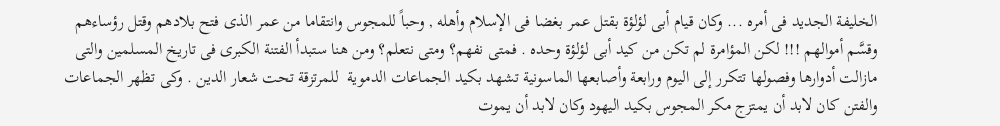الخليفة الجديد فى أمره ... وكان قيام أبى لؤلؤة بقتل عمر بغضا فى الإسلام وأهله , وحباً للمجوس وانتقاما من عمر الذى فتح بلادهم وقتل رؤساءهم وقسَّم أموالهم !!! لكن المؤامرة لم تكن من كيد أبى لؤلؤة وحده . فمتى نفهم؟ ومتى نتعلم؟ ومن هنا ستبدأ الفتنة الكبرى فى تاريخ المسلمين والتى مازالت أدوارها وفصولها تتكرر إلى اليوم ورابعة وأصابعها الماسونية تشهد بكيد الجماعات الدموية  للمرتزقة تحت شعار الدين . وكى تظهر الجماعات والفتن كان لابد أن يمتزج مكر المجوس بكيد اليهود وكان لابد أن يموت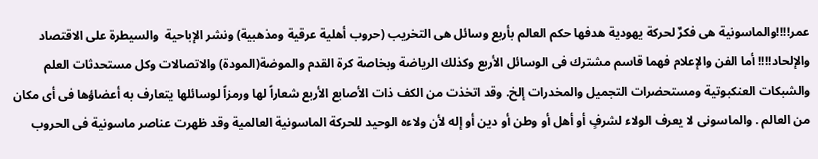عمر!!!!والماسونية هى فكرٌ لحركة يهودية هدفها حكم العالم بأربع وسائل هى التخريب (حروب أهلية عرقية ومذهبية) ونشر الإباحية  والسيطرة على الاقتصاد والإلحاد!!!! أما الفن والإعلام فهما قاسم مشترك فى الوسائل الأربع وكذلك الرياضة وبخاصة كرة القدم والموضة(المودة) والاتصالات وكل مستحدثات العلم والشبكات العنكبوتية ومستحضرات التجميل والمخدرات إلخ. وقد اتخذت من الكف ذات الأصابع الأربع شعاراً لها ورمزاً لوسائلها يتعارف به أعضاؤها فى أى مكان من العالم . والماسونى لا يعرف الولاء لشرفٍ أو أهل أو وطن أو دين أو إله لأن ولاءه الوحيد للحركة الماسونية العالمية وقد ظهرت عناصر ماسونية فى الحروب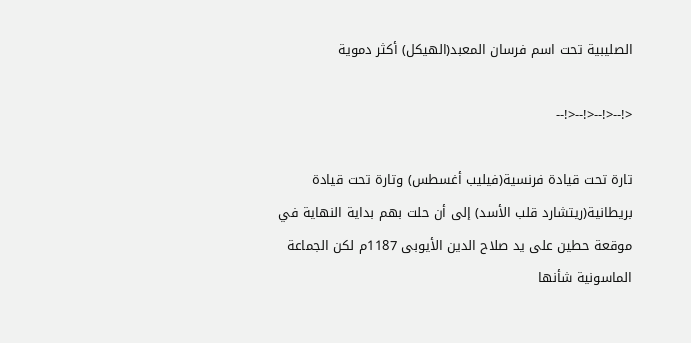الصليبية تحت اسم فرسان المعبد(الهيكل) أكثر دموية

<!--<!--<!--<!--

تارة تحت قيادة فرنسية(فيليب أغسطس) وتارة تحت قيادة بريطانية(ريتشارد قلب الأسد) إلى أن حلت بهم بداية النهاية في موقعة حطين على يد صلاح الدين الأيوبى 1187م لكن الجماعة الماسونية شأنها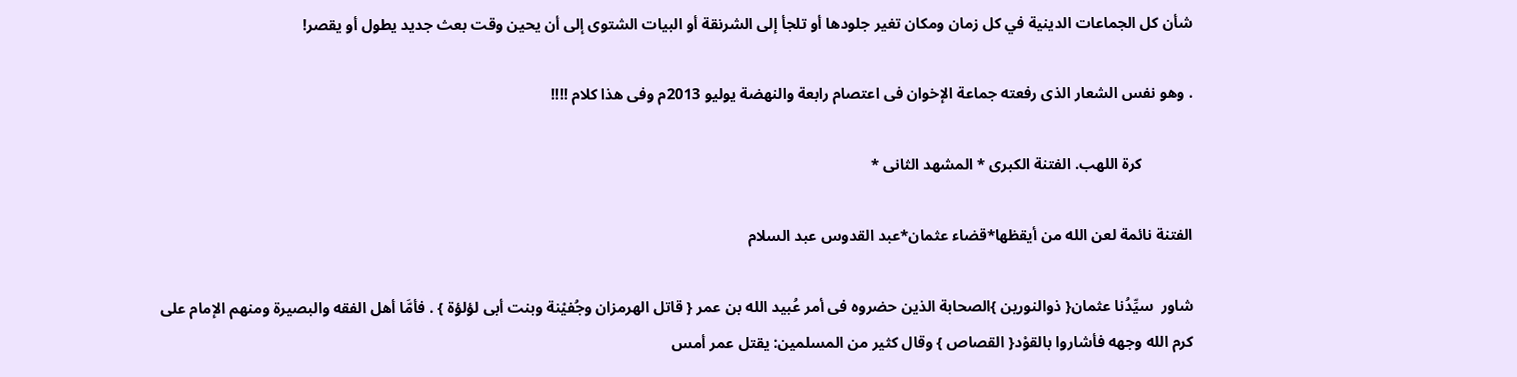شأن كل الجماعات الدينية في كل زمان ومكان تغير جلودها أو تلجأ إلى الشرنقة أو البيات الشتوى إلى أن يحين وقت بعث جديد يطول أو يقصر!

. وهو نفس الشعار الذى رفعته جماعة الإخوان فى اعتصام رابعة والنهضة يوليو 2013م وفى هذا كلام !!!!

             كرة اللهب. الفتنة الكبرى * المشهد الثانى *

الفتنة نائمة لعن الله من أيقظها*قضاء عثمان*عبد القدوس عبد السلام

شاور  سيِّدُنا عثمان{ ذوالنورين }الصحابة الذين حضروه فى أمر عُبيد الله بن عمر { قاتل الهرمزان وجُفيْنة وبنت أبى لؤلؤة } . فأمَّا أهل الفقه والبصيرة ومنهم الإمام على كرم الله وجهه فأشاروا بالقوْد{ القصاص } وقال كثير من المسلمين: يقتل عمر أمس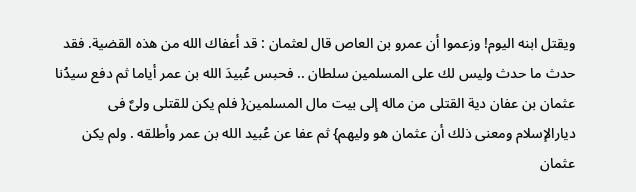ويقتل ابنه اليوم! وزعموا أن عمرو بن العاص قال لعثمان : قد أعفاك الله من هذه القضية. فقد حدث ما حدث وليس لك على المسلمين سلطان .. فحبس عُبيدَ الله بن عمر أياما ثم دفع سيدُنا عثمان بن عفان دية القتلى من ماله إلى بيت مال المسلمين{ فلم يكن للقتلى ولىٌ فى ديارالإسلام ومعنى ذلك أن عثمان هو وليهم} ثم عفا عن عُبيد الله بن عمر وأطلقه . ولم يكن عثمان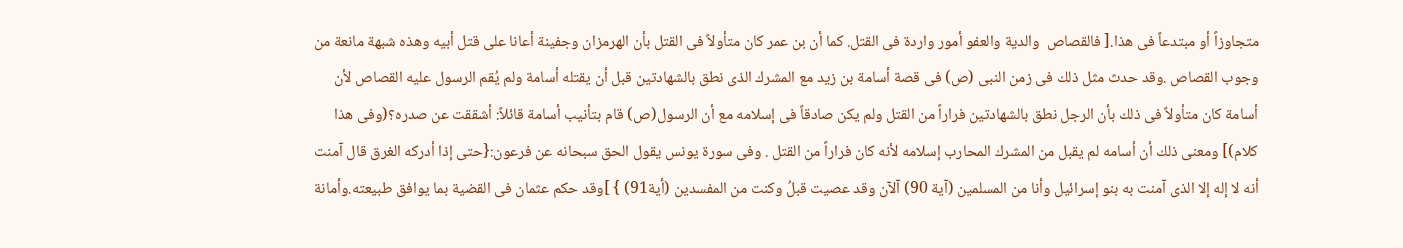متجاوزاً أو مبتدعاً فى هذا.[ فالقصاص  والدية والعفو أمور واردة فى القتل. كما أن بن عمر كان متأولاً فى القتل بأن الهرمزان وجفينة أعانا على قتل أبيه وهذه شبهة مانعة من وجوب القصاص .وقد حدث مثل ذلك فى زمن النبى (ص) فى قصة أسامة بن زيد مع المشرك الذى نطق بالشهادتين قبل أن يقتله أسامة ولم يُقم الرسول عليه القصاص لأن أسامة كان متأولاً فى ذلك بأن الرجل نطق بالشهادتين فراراً من القتل ولم يكن صادقاً فى إسلامه مع أن الرسول(ص) قام بتأنيب أسامة قائلاً: أشققت عن صدره؟(وفى هذا كلام)] ومعنى ذلك أن أسامه لم يقبل من المشرك المحارب إسلامه لأنه كان فراراً من القتل . وفى سورة يونس يقول الحق سبحانه عن فرعون:{حتى إذا أدركه الغرق قال آمنت أنه لا إله إلا الذى آمنت به بنو إسرائيل وأنا من المسلمين (آية 90) آلآن وقد عصيت قبلُ وكنت من المفسدين (أية91) } ]وقد حكم عثمان فى القضية بما يوافق طبيعته.وأمانة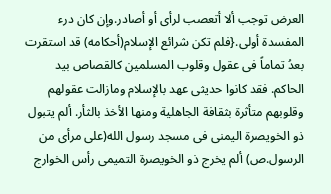العرض توجب ألا أتعصب لرأى أو أصادر.وإن كان درء المفسدة أولى.{فلم تكن شرائع الإسلام(أحكامه) قد استقرت بعدُ تماماً فى عقول وقلوب المسلمين كالقصاص بيد الحاكم. فقد كانوا حديثى عهد بالإسلام ومازالت عقولهم وقلوبهم متأثرة بثقافة الجاهلية ومنها الأخذ بالثأر. ألم يتبول ذو الخويصرة اليمنى فى مسجد رسول الله(على مرأى من الرسول.ص) ألم يخرج ذو الخويصرة التميمى رأس الخوارج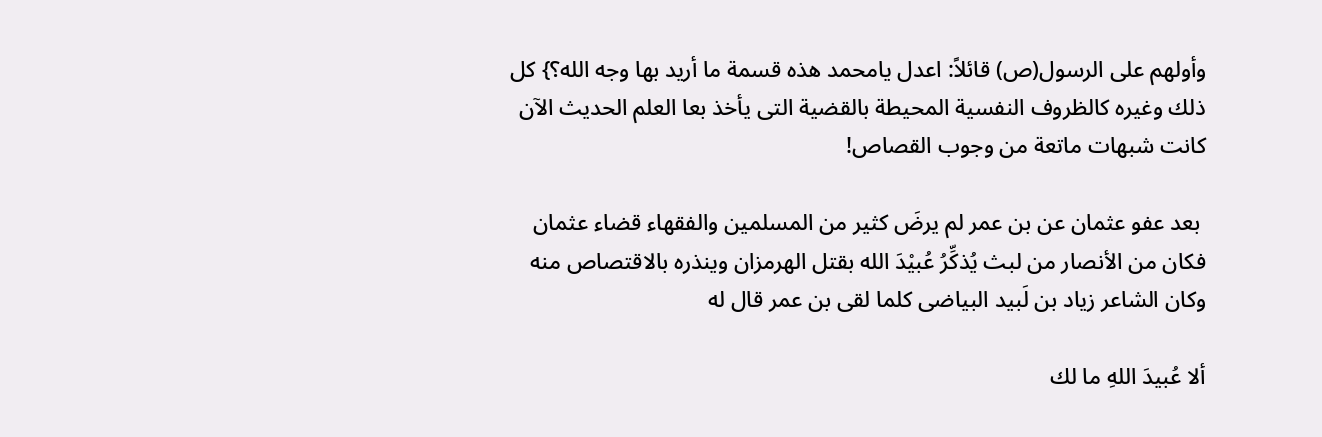وأولهم على الرسول(ص) قائلاً: اعدل يامحمد هذه قسمة ما أريد بها وجه الله؟} كل ذلك وغيره كالظروف النفسية المحيطة بالقضية التى يأخذ بعا العلم الحديث الآن كانت شبهات ماتعة من وجوب القصاص!

 بعد عفو عثمان عن بن عمر لم يرضَ كثير من المسلمين والفقهاء قضاء عثمان فكان من الأنصار من لبث يُذكِّرُ عُبيْدَ الله بقتل الهرمزان وينذره بالاقتصاص منه وكان الشاعر زياد بن لَبيد البياضى كلما لقى بن عمر قال له

ألا عُبيدَ اللهِ ما لك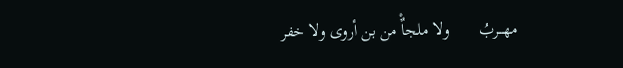مهـــربُ       ولا ملجاٌْ من بن أروى ولا خفر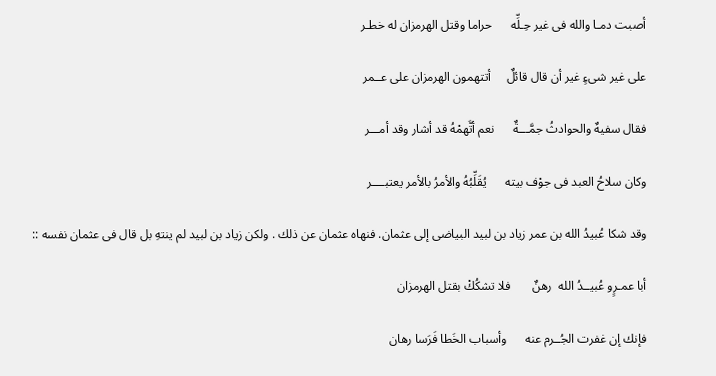أصبت دمـا والله فى غير حِـلِّه      حراما وقتل الهرمزان له خطـر

على غير شىءٍ غير أن قال قائلٌ     أتتهمون الهرمزان على عــمر

فقال سفيهٌ والحوادثُ جمَّـــةٌ      نعم أتَّهمْهُ قد أشار وقد أمـــر

وكان سلاحُ العبد فى جوْف بيته      يُقَلِّبُهُ والأمرُ بالأمر يعتبــــر

وقد شكا عُبيدُ الله بن عمر زياد بن لبيد البياضى إلى عثمان. فنهاه عثمان عن ذلك . ولكن زياد بن لبيد لم ينتهِ بل قال فى عثمان نفسه ::

أبا عمـرٍو عُبيــدُ الله  رهنٌ       فلا تشكُكْ بقتل الهرمزان

فإنك إن غفرت الجُــرم عنه      وأسباب الخَطا فَرَسا رهان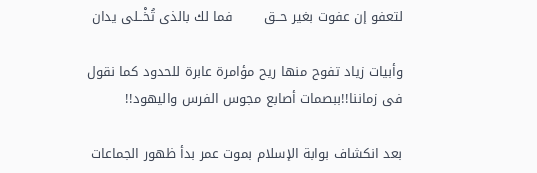لتعفو إن عفوت بغير حــق       فما لك بالذى تُخْــلى يدان

وأبيات زياد تفوح منها ريح مؤامرة عابرة للحدود كما نقول فى زماننا!!ببصمات أصابع مجوس الفرس واليهود!!

بعد انكشاف بوابة الإسلام بموت عمر بدأ ظهور الجماعات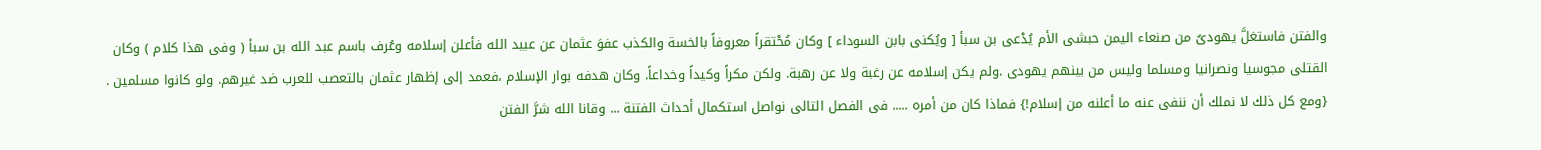والفتن فاستغلَّ يهودىٌ من صنعاء اليمن حبشى الأم يُدْعى بن سبأ [ ويُكنى بابن السوداء ] وكان مُحْتقراً معروفاً بالخسة والكذب عفوَ عثمان عن عبيد الله فأعلن إسلامه وعُرف باسم عبد الله بن سبأ ( وفى هذا كلام ) وكان القتلى مجوسيا ونصرانيا ومسلما وليس من بينهم يهودى .ولم يكن إسلامه عن رغبة ولا عن رهبة. ولكن مكراً وكيداً وخداعاً. وكان هدفه بوار الإسلام ،فعمد إلى إظهار عثمان بالتعصب للعرب ضد غيرهم. ولو كانوا مسلمين . {ومع كل ذلك لا نملك أن ننفى عنه ما أعلنه من إسلام!} فماذا كان من أمره ..... فى الفصل التالى نواصل استكمال أحداث الفتنة ... وقانا الله شرَّ الفتن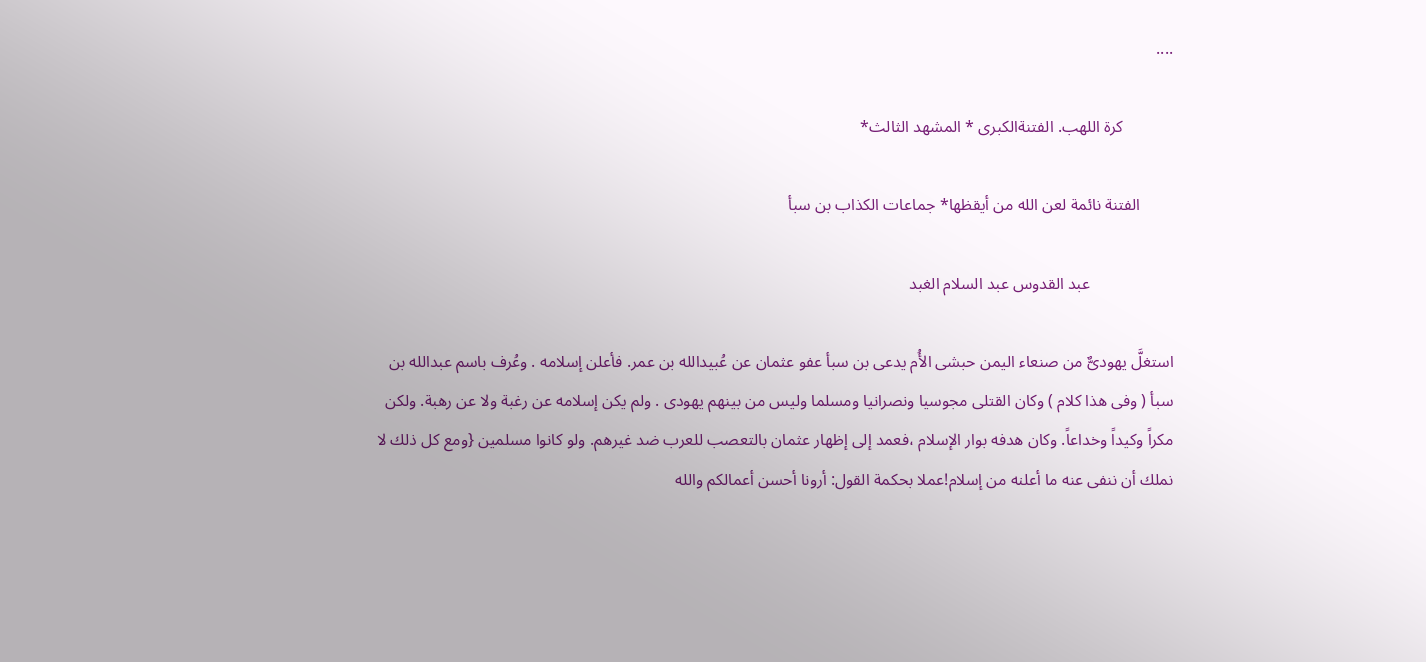....

            كرة اللهب. الفتنةالكبرى * المشهد الثالث*

        الفتنة نائمة لعن الله من أيقظها* جماعات الكذاب بن سبأ

                    عبد القدوس عبد السلام الغبد

استغلَّ يهودىٌّ من صنعاء اليمن حبشى الأُم يدعى بن سبأ عفو عثمان عن عُبيدالله بن عمر. فأعلن إسلامه . وعُرف باسم عبدالله بن سبأ ( وفى هذا كلام ) وكان القتلى مجوسيا ونصرانيا ومسلما وليس من بينهم يهودى . ولم يكن إسلامه عن رغبة ولا عن رهبة. ولكن مكراً وكيداً وخداعاً. وكان هدفه بوار الإسلام ،فعمد إلى إظهار عثمان بالتعصب للعرب ضد غيرهم. ولو كانوا مسلمين {ومع كل ذلك لا نملك أن ننفى عنه ما أعلنه من إسلام!عملا بحكمة القول: أرونا أحسن أعمالكم والله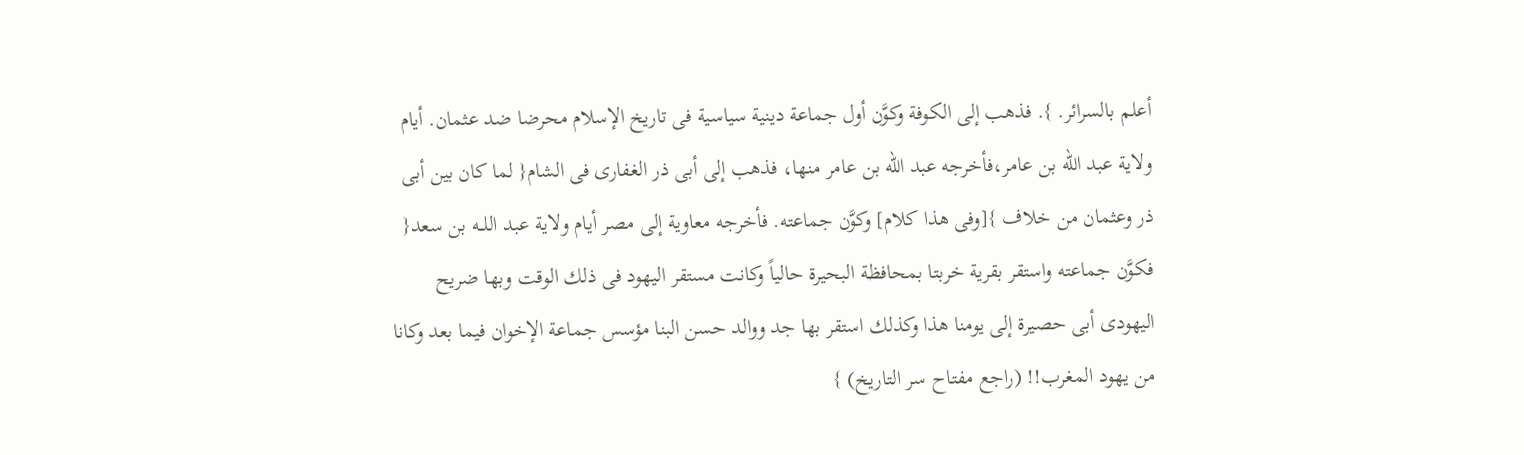أعلم بالسرائر. }. فذهب إلى الكوفة وكوَّن أول جماعة دينية سياسية فى تاريخ الإسلام محرضا ضد عثمان. أيام ولاية عبد الله بن عامر،فأخرجه عبد الله بن عامر منها، فذهب إلى أبى ذر الغفارى فى الشام{ لما كان بين أبى ذر وعثمان من خلاف }[وفى هذا كلام] وكوَّن جماعته. فأخرجه معاوية إلى مصر أيام ولاية عبد اللــه بن سعد{ فكوَّن جماعته واستقر بقرية خربتا بمحافظة البحيرة حالياً وكانت مستقر اليهود فى ذلك الوقت وبها ضريح اليهودى أبى حصيرة إلى يومنا هذا وكذلك استقر بها جد ووالد حسن البنا مؤسس جماعة الإخوان فيما بعد وكانا من يهود المغرب!! (راجع مفتاح سر التاريخ) }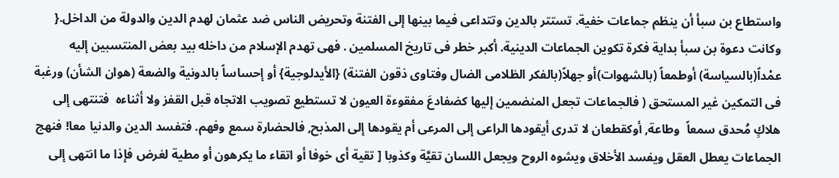واستطاع بن سبأ أن ينظم جماعات خفية. تستتر بالدين وتتداعى فيما بينها إلى الفتنة وتحريض الناس ضد عثمان لهدم الدين والدولة من الداخل.{ وكانت دعوة بن سبأ بداية فكرة تكوين الجماعات الدينية. أكبر خطر فى تاريخ المسلمين . فهى تهدم الإسلام من داخله بيد بعض المنتسبين إليه عمْداً(بالسياسة) أوطمعاً (بالشهوات)أو جهلاً(بالفكر الظلامى الضال وفتاوى ذقون الفتنة) {الأيدلوجية} أو إحساساً بالدونية والضعة (هوان الشأن) ورغبة فى التمكين غير المستحق ( فالجماعات تجعل المنضمين إليها كضفادعَ مفقوءة العيون لا تستطيع تصويب الاتجاه قبل القفز ولا أثناءه  فتنتهى إلى هلاكٍ مُحدق سمعاً  وطاعة, أوكقطعان لا تدرى أيقودها الراعى إلى المرعى أم يقودها إلى المذبح, فالحضارة سمع وفهم. فتفسد الدين والدنيا معا! فنهج الجماعات يعطل العقل ويفسد الأخلاق ويشوه الروح ويجعل اللسان تقيَّة وكذوبا [ تقية أى خوفا أو اتقاء ما يكرهون أو مطية لغرض فإذا ما انتهى إلى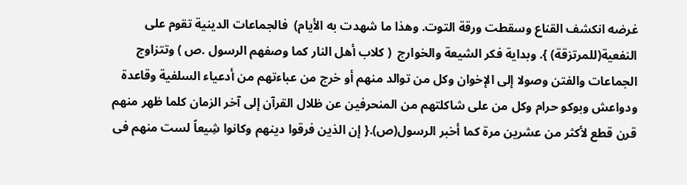غرضه انكشف القناع وسقطت ورقة التوت. وهذا ما شهدت به الأيام)  فالجماعات الدينية تقوم على النفعية(للمرتزقة) }. وبداية فكر الشيعة والخوارج  ( كلاب أهل النار كما وصفهم الرسول .ص ) وتتزاوج الجماعات والفتن وصولا إلى الإخوان وكل من توالد منهم أو خرج من عباءتهم من أدعياء السلفية وقاعدة ودواعش وبوكو حرام وكل من على شاكلتهم من المنحرفين عن ظلال القرآن إلى آخر الزمان كلما ظهر منهم قرن قطع لأكثر من عشرين مرة كما أخبر الرسول(ص).{ إن الذين فرقوا دينهم وكانوا شِيعاً لست منهم فى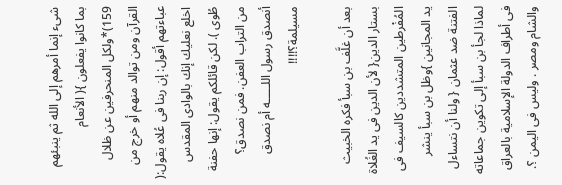شىء إنما أمرهم إلى الله ثم ينبئهم بما كانوا يفعلون }( الأنعام 159)*ولكل المنحرفين عن ظلال القرآن ومن توالد منهم أو خرج من عباءتهم أقول: إن ربنا فى عُلاه يقول:( اخلع نعليك إنك بالوادى المقدس طُوى ). لكن قائلكم يقول: إنها حفنة من التراب العفن. فمن نصدق؟ أنصدق رسول اللـــــه أم نصدق مسيلمة؟!!!!

بعد أن غلَّف بن سبأ فكره الخبيث بستار الدين{ لأن الدين فى يد الغُلاة المُفْرطين المتشددين كالسيف فى يد المجانين }وظل بن سبأ ينشر الفتنة ضد عثمان { ولنا أن نتساءل لماذا لجأ بن سبأ إلى تكوين جماعاته فى أطراف الدولة الإسلامية بالعراق والشام ومصر . وليس فى اليمن ؟.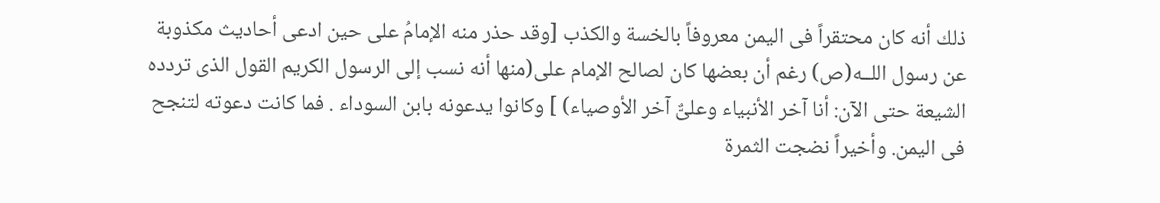ذلك أنه كان محتقراً فى اليمن معروفاً بالخسة والكذب [وقد حذر منه الإمامُ على حين ادعى أحاديث مكذوبة عن رسول اللــه(ص) رغم أن بعضها كان لصالح الإمام على(منها أنه نسب إلى الرسول الكريم القول الذى تردده الشيعة حتى الآن: أنا آخر الأنبياء وعلىٌّ آخر الأوصياء) ] وكانوا يدعونه بابن السوداء . فما كانت دعوته لتنجح فى اليمن. وأخيراً نضجت الثمرة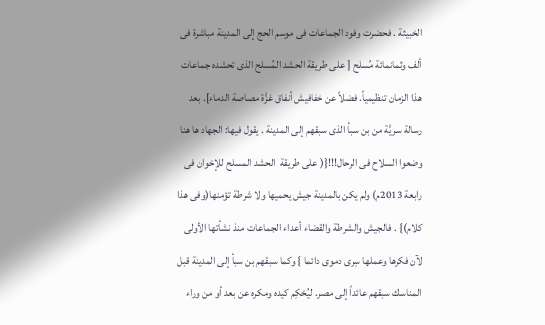الخبيثة . فحضرت وفود الجماعات فى موسم الحج إلى المدينة مباشرة فى ألف وثمانمائة مُسلح [ على طريقة الحشد المُسلح الذى تحشده جماعات هذا الزمان تنظيمياً. فضلاً عن خفافيش أنفاق غزَّة مصاصة الدماء]. بعد رسالة سريَّة من بن سبأ الذى سبقهم إلى المدينة . يقول فيها: الجهاد ها هنا وضعوا السلاح فى الرحال!!!{( على طريقة  الحشد المسلح للإخوان فى رابعة 2013م) ولم يكن بالمدينة جيش يحميها ولا شرطة تؤمنها(وفى هذا كلام)} . فالجيش والشرطة والقضاء أعداء الجماعات منذ نشأتها الأولى لآن فكرها وعملها سِرى دموى دائما } وكما سبقهم بن سبأ إلى المدينة قبل المناسك سبقهم عائداً إلى مصر. ليُحْكِم كيده ومكره عن بعد أو من وراء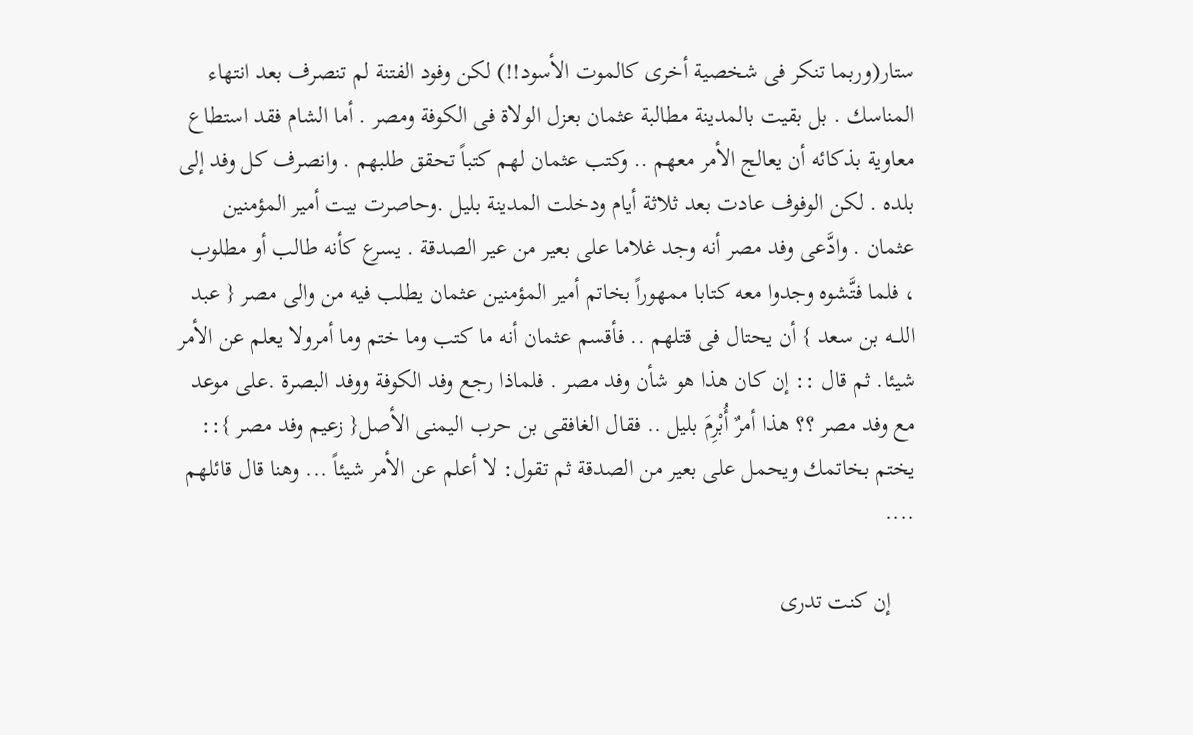ستار(وربما تنكر فى شخصية أخرى كالموت الأسود!!) لكن وفود الفتنة لم تنصرف بعد انتهاء المناسك . بل بقيت بالمدينة مطالبة عثمان بعزل الولاة فى الكوفة ومصر . أما الشام فقد استطاع معاوية بذكائه أن يعالج الأمر معهم .. وكتب عثمان لهم كتباً تحقق طلبهم . وانصرف كل وفد إلى بلده . لكن الوفوف عادت بعد ثلاثة أيام ودخلت المدينة بليل .وحاصرت بيت أمير المؤمنين عثمان . وادَّعى وفد مصر أنه وجد غلاما على بعير من عير الصدقة . يسرع كأنه طالب أو مطلوب ، فلما فتَّشوه وجدوا معه كتابا ممهوراً بخاتم أمير المؤمنين عثمان يطلب فيه من والى مصر { عبد اللـــه بن سعد } أن يحتال فى قتلهم .. فأقسم عثمان أنه ما كتب وما ختم وما أمرولا يعلم عن الأمر شيئا. ثم قال :: إن كان هذا هو شأن وفد مصر . فلماذا رجع وفد الكوفة ووفد البصرة .على موعد مع وفد مصر ؟؟ هذا أمرٌ أُبْرِمَ بليل .. فقال الغافقى بن حرب اليمنى الأصل{ زعيم وفد مصر }:: يختم بخاتمك ويحمل على بعير من الصدقة ثم تقول: لا أعلم عن الأمر شيئاً ... وهنا قال قائلهم ....

    إن كنت تدرى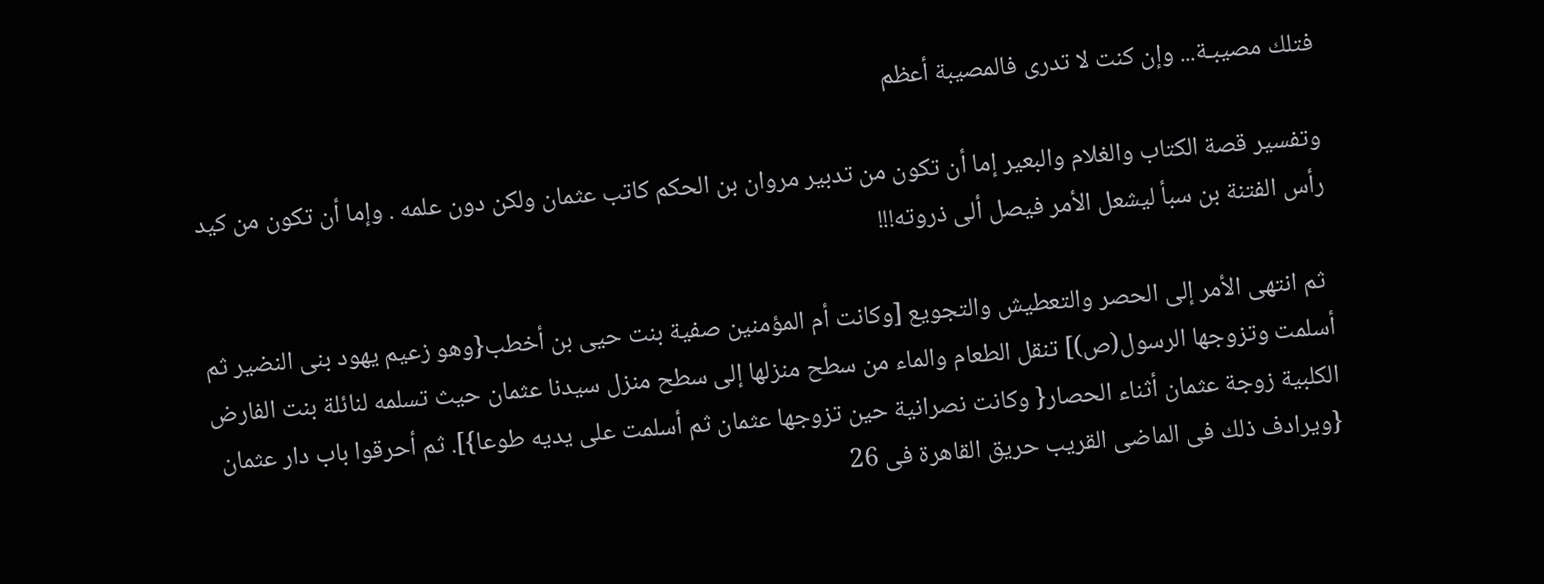فتلك مصيبـة... وإن كنت لا تدرى فالمصيبة أعظم

وتفسير قصة الكتاب والغلام والبعير إما أن تكون من تدبير مروان بن الحكم كاتب عثمان ولكن دون علمه . وإما أن تكون من كيد رأس الفتنة بن سبأ ليشعل الأمر فيصل ألى ذروته!!!

 ثم انتهى الأمر إلى الحصر والتعطيش والتجويع [وكانت أم المؤمنين صفية بنت حيى بن أخطب{وهو زعيم يهود بنى النضير ثم أسلمت وتزوجها الرسول(ص)] تنقل الطعام والماء من سطح منزلها إلى سطح منزل سيدنا عثمان حيث تسلمه لنائلة بنت الفارض الكلبية زوجة عثمان أثناء الحصار{ وكانت نصرانية حين تزوجها عثمان ثم أسلمت على يديه طوعا}]. ثم أحرقوا باب دار عثمان {ويرادف ذلك فى الماضى القريب حريق القاهرة فى 26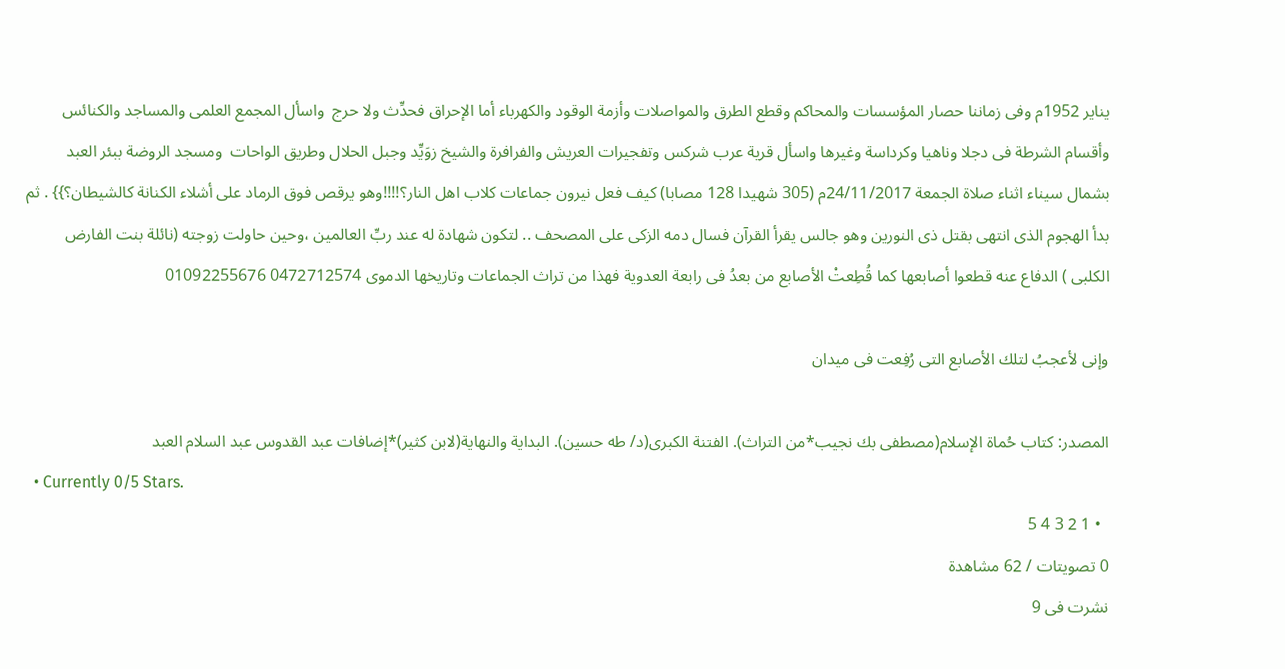يناير 1952م وفى زماننا حصار المؤسسات والمحاكم وقطع الطرق والمواصلات وأزمة الوقود والكهرباء أما الإحراق فحدِّث ولا حرج  واسأل المجمع العلمى والمساجد والكنائس وأقسام الشرطة فى دجلا وناهيا وكرداسة وغيرها واسأل قرية عرب شركس وتفجيرات العريش والفرافرة والشيخ زوَيِّد وجبل الحلال وطريق الواحات  ومسجد الروضة ببئر العبد بشمال سيناء اثناء صلاة الجمعة 24/11/2017م (305 شهيدا 128 مصابا) كيف فعل نيرون جماعات كلاب اهل النار؟!!!!وهو يرقص فوق الرماد على أشلاء الكنانة كالشيطان؟}} . ثم بدأ الهجوم الذى انتهى بقتل ذى النورين وهو جالس يقرأ القرآن فسال دمه الزكى على المصحف .. لتكون شهادة له عند ربِّ العالمين ،وحين حاولت زوجته (نائلة بنت الفارض الكلبى ) الدفاع عنه قطعوا أصابعها كما قُطِعتْ الأصابع من بعدُ فى رابعة العدوية فهذا من تراث الجماعات وتاريخها الدموى 0472712574 01092255676

وإنى لأعجبُ لتلك الأصابع التى رُفِعت فى ميدان

المصدر: كتاب حُماة الإسلام(مصطفى بك نجيب*من التراث). الفتنة الكبرى(د/ طه حسين). البداية والنهاية(لابن كثير)*إضافات عبد القدوس عبد السلام العبد
  • Currently 0/5 Stars.
  • 1 2 3 4 5
0 تصويتات / 62 مشاهدة
نشرت فى 9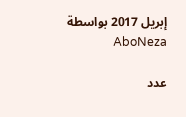إبريل 2017 بواسطة AboNeza

عدد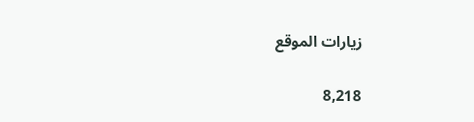زيارات الموقع

8,218